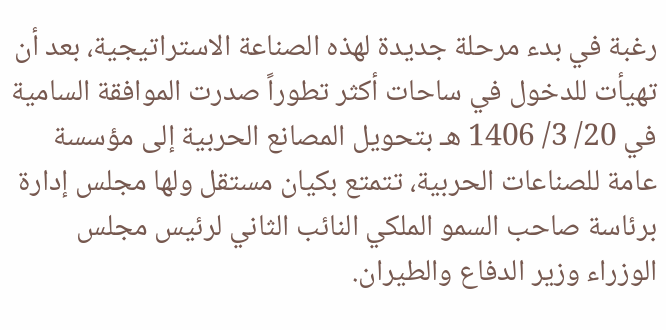رغبة في بدء مرحلة جديدة لهذه الصناعة الاستراتيجية، بعد أن تهيأت للدخول في ساحات أكثر تطوراً صدرت الموافقة السامية في 20/ 3/ 1406 هـ بتحويل المصانع الحربية إلى مؤسسة عامة للصناعات الحربية، تتمتع بكيان مستقل ولها مجلس إدارة برئاسة صاحب السمو الملكي النائب الثاني لرئيس مجلس الوزراء وزير الدفاع والطيران.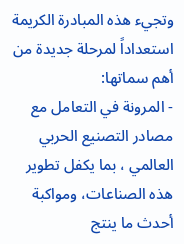وتجيء هذه المبادرة الكريمة استعداداً لمرحلة جديدة من أهم سماتها:
- المرونة في التعامل مع مصادر التصنيع الحربي العالمي ، بما يكفل تطوير هذه الصناعات، ومواكبة أحدث ما ينتج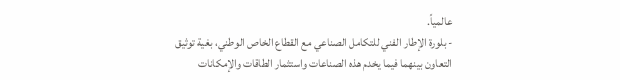عالمياً.
- بلورة الإطار الفني للتكامل الصناعي مع القطاع الخاص الوطني، بغية توثيق التعاون بينهما فيما يخدم هذه الصناعات واستثمار الطاقات والإمكانات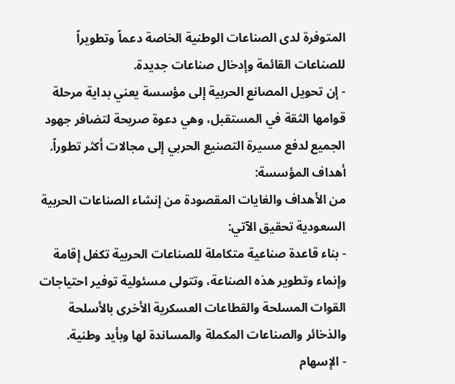المتوفرة لدى الصناعات الوطنية الخاصة دعماً وتطويراً للصناعات القائمة وإدخال صناعات جديدة.
- إن تحويل المصانع الحربية إلى مؤسسة يعني بداية مرحلة قوامها الثقة في المستقبل، وهي دعوة صريحة لتضافر جهود الجميع لدفع مسيرة التصنيع الحربي إلى مجالات أكثر تطوراً.
أهداف المؤسسة:
من الأهداف والغايات المقصودة من إنشاء الصناعات الحربية السعودية تحقيق الآتي:
- بناء قاعدة صناعية متكاملة للصناعات الحربية تكفل إقامة وإنماء وتطوير هذه الصناعة، وتتولى مسئولية توفير احتياجات القوات المسلحة والقطاعات العسكرية الأخرى بالأسلحة والذخائر والصناعات المكملة والمساندة لها وبأيد وطنية.
- الإسهام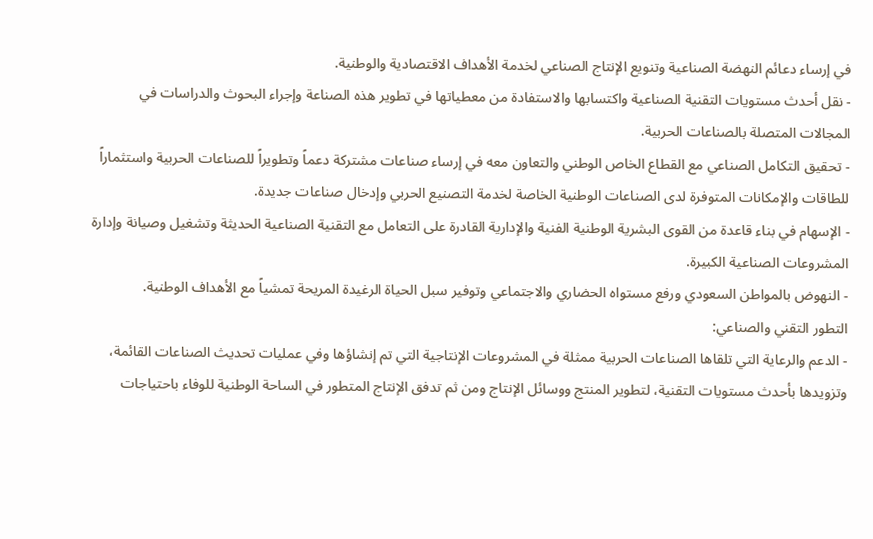في إرساء دعائم النهضة الصناعية وتنويع الإنتاج الصناعي لخدمة الأهداف الاقتصادية والوطنية.
- نقل أحدث مستويات التقنية الصناعية واكتسابها والاستفادة من معطياتها في تطوير هذه الصناعة وإجراء البحوث والدراسات في المجالات المتصلة بالصناعات الحربية.
- تحقيق التكامل الصناعي مع القطاع الخاص الوطني والتعاون معه في إرساء صناعات مشتركة دعماً وتطويراً للصناعات الحربية واستثماراً للطاقات والإمكانات المتوفرة لدى الصناعات الوطنية الخاصة لخدمة التصنيع الحربي وإدخال صناعات جديدة.
- الإسهام في بناء قاعدة من القوى البشرية الوطنية الفنية والإدارية القادرة على التعامل مع التقنية الصناعية الحديثة وتشغيل وصيانة وإدارة المشروعات الصناعية الكبيرة.
- النهوض بالمواطن السعودي ورفع مستواه الحضاري والاجتماعي وتوفير سبل الحياة الرغيدة المريحة تمشياً مع الأهداف الوطنية.
التطور التقني والصناعي:
- الدعم والرعاية التي تلقاها الصناعات الحربية ممثلة في المشروعات الإنتاجية التي تم إنشاؤها وفي عمليات تحديث الصناعات القائمة، وتزويدها بأحدث مستويات التقنية، لتطوير المنتج ووسائل الإنتاج ومن ثم تدفق الإنتاج المتطور في الساحة الوطنية للوفاء باحتياجات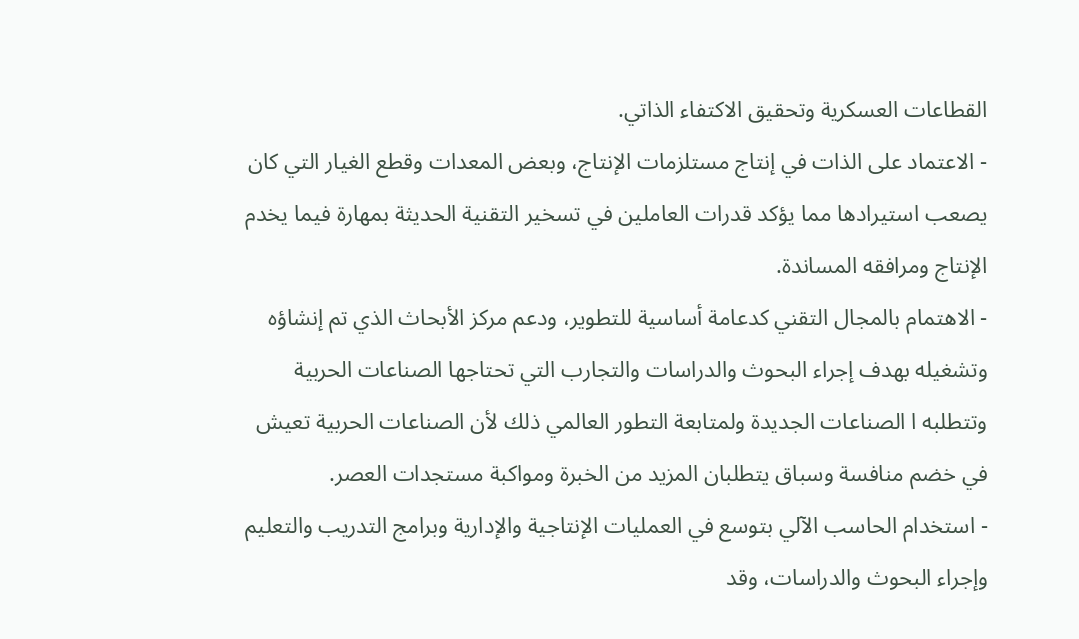القطاعات العسكرية وتحقيق الاكتفاء الذاتي.
- الاعتماد على الذات في إنتاج مستلزمات الإنتاج، وبعض المعدات وقطع الغيار التي كان يصعب استيرادها مما يؤكد قدرات العاملين في تسخير التقنية الحديثة بمهارة فيما يخدم الإنتاج ومرافقه المساندة.
- الاهتمام بالمجال التقني كدعامة أساسية للتطوير، ودعم مركز الأبحاث الذي تم إنشاؤه وتشغيله بهدف إجراء البحوث والدراسات والتجارب التي تحتاجها الصناعات الحربية وتتطلبه ا الصناعات الجديدة ولمتابعة التطور العالمي ذلك لأن الصناعات الحربية تعيش في خضم منافسة وسباق يتطلبان المزيد من الخبرة ومواكبة مستجدات العصر.
- استخدام الحاسب الآلي بتوسع في العمليات الإنتاجية والإدارية وبرامج التدريب والتعليم وإجراء البحوث والدراسات، وقد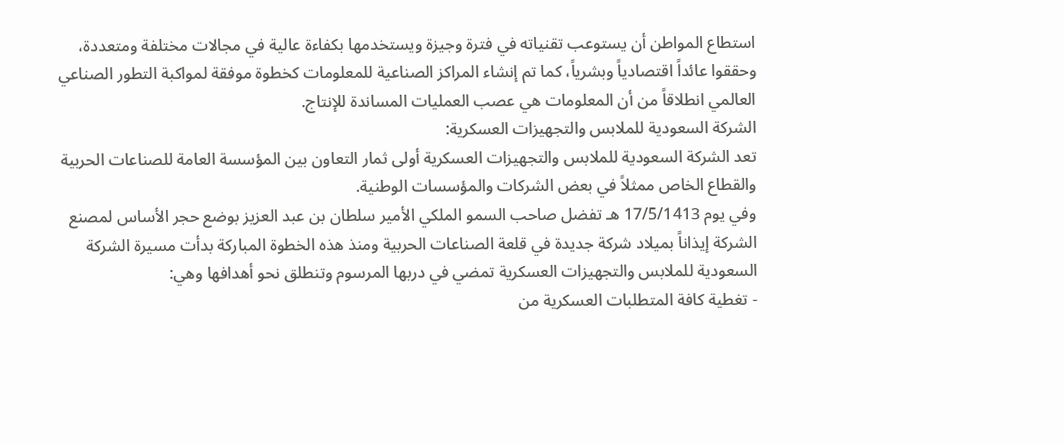استطاع المواطن أن يستوعب تقنياته في فترة وجيزة ويستخدمها بكفاءة عالية في مجالات مختلفة ومتعددة، وحققوا عائداً اقتصادياً وبشرياً، كما تم إنشاء المراكز الصناعية للمعلومات كخطوة موفقة لمواكبة التطور الصناعي العالمي انطلاقاً من أن المعلومات هي عصب العمليات المساندة للإنتاج.
الشركة السعودية للملابس والتجهيزات العسكرية:
تعد الشركة السعودية للملابس والتجهيزات العسكرية أولى ثمار التعاون بين المؤسسة العامة للصناعات الحربية والقطاع الخاص ممثلاً في بعض الشركات والمؤسسات الوطنية.
وفي يوم 17/5/1413 هـ تفضل صاحب السمو الملكي الأمير سلطان بن عبد العزيز بوضع حجر الأساس لمصنع الشركة إيذاناً بميلاد شركة جديدة في قلعة الصناعات الحربية ومنذ هذه الخطوة المباركة بدأت مسيرة الشركة السعودية للملابس والتجهيزات العسكرية تمضي في دربها المرسوم وتنطلق نحو أهدافها وهي:
- تغطية كافة المتطلبات العسكرية من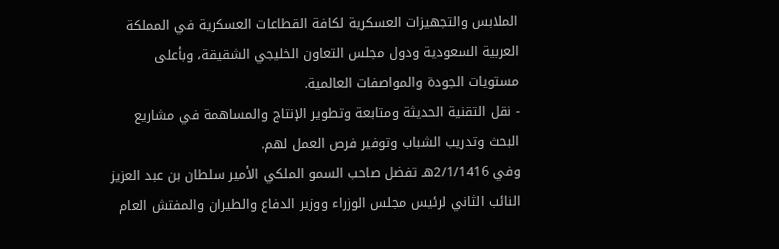الملابس والتجهيزات العسكرية لكافة القطاعات العسكرية في المملكة العربية السعودية ودول مجلس التعاون الخليجي الشقيقة، وبأعلى مستويات الجودة والمواصفات العالمية.
- نقل التقنية الحديثة ومتابعة وتطوير الإنتاج والمساهمة في مشاريع البحث وتدريب الشباب وتوفير فرص العمل لهم.
وفي 2/1/1416هـ تفضل صاحب السمو الملكي الأمير سلطان بن عبد العزيز النائب الثاني لرئيس مجلس الوزراء ووزير الدفاع والطيران والمفتش العام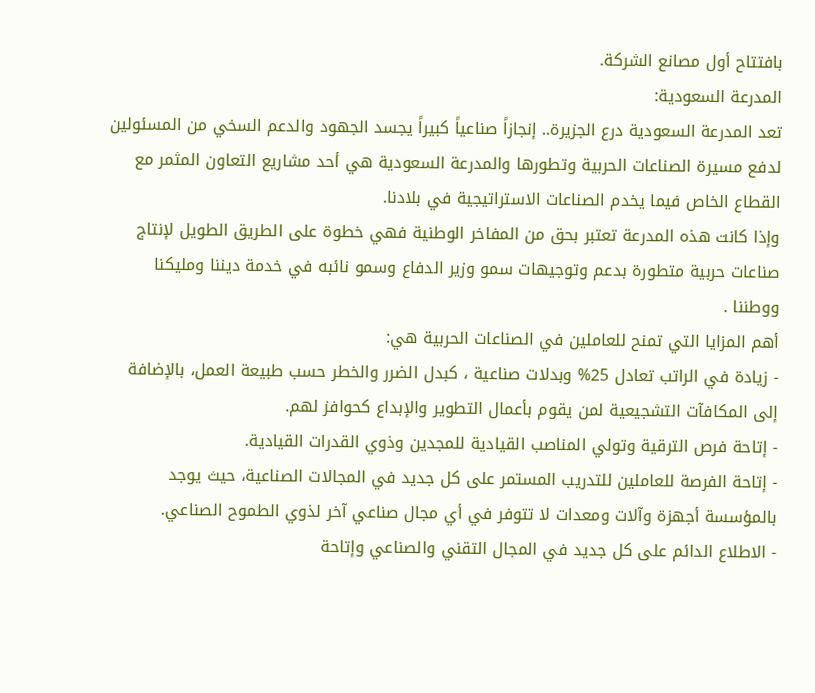بافتتاح أول مصانع الشركة.
المدرعة السعودية:
تعد المدرعة السعودية درع الجزيرة.. إنجازاً صناعياً كبيراً يجسد الجهود والدعم السخي من المسئولين لدفع مسيرة الصناعات الحربية وتطورها والمدرعة السعودية هي أحد مشاريع التعاون المثمر مع القطاع الخاص فيما يخدم الصناعات الاستراتيجية في بلادنا.
وإذا كانت هذه المدرعة تعتبر بحق من المفاخر الوطنية فهي خطوة على الطريق الطويل لإنتاج صناعات حربية متطورة بدعم وتوجيهات سمو وزير الدفاع وسمو نائبه في خدمة ديننا ومليكنا ووطننا .
أهم المزايا التي تمنح للعاملين في الصناعات الحربية هي:
- زيادة في الراتب تعادل 25% وبدلات صناعية ، كبدل الضرر والخطر حسب طبيعة العمل، بالإضافة إلى المكافآت التشجيعية لمن يقوم بأعمال التطوير والإبداع كحوافز لهم.
- إتاحة فرص الترقية وتولي المناصب القيادية للمجدين وذوي القدرات القيادية.
- إتاحة الفرصة للعاملين للتدريب المستمر على كل جديد في المجالات الصناعية، حيث يوجد بالمؤسسة أجهزة وآلات ومعدات لا تتوفر في أي مجال صناعي آخر لذوي الطموح الصناعي.
- الاطلاع الدائم على كل جديد في المجال التقني والصناعي وإتاحة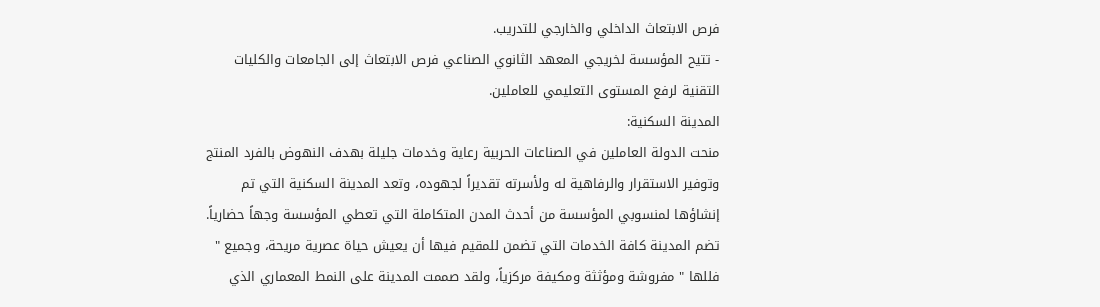فرص الابتعاث الداخلي والخارجي للتدريب.
- تتيح المؤسسة لخريجي المعهد الثانوي الصناعي فرص الابتعاث إلى الجامعات والكليات التقنية لرفع المستوى التعليمي للعاملين.
المدينة السكنية:
منحت الدولة العاملين في الصناعات الحربية رعاية وخدمات جليلة بهدف النهوض بالفرد المنتج وتوفير الاستقرار والرفاهية له ولأسرته تقديراً لجهوده، وتعد المدينة السكنية التي تم إنشاؤها لمنسوبي المؤسسة من أحدث المدن المتكاملة التي تعطي المؤسسة وجهاً حضارياً.
تضم المدينة كافة الخدمات التي تضمن للمقيم فيها أن يعيش حياة عصرية مريحة، وجميع " فللها " مفروشة ومؤثثة ومكيفة مركزياً، ولقد صممت المدينة على النمط المعماري الذي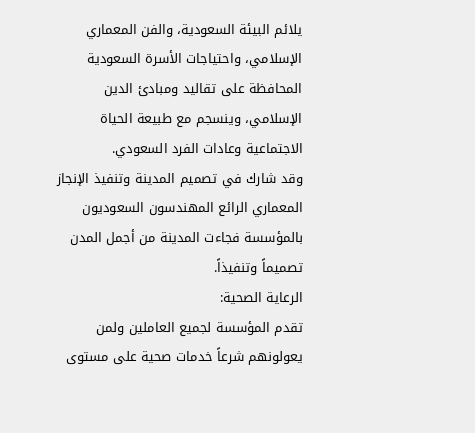يلائم البيئة السعودية، والفن المعماري الإسلامي، واحتياجات الأسرة السعودية المحافظة على تقاليد ومبادئ الدين الإسلامي، وينسجم مع طبيعة الحياة الاجتماعية وعادات الفرد السعودي.
وقد شارك في تصميم المدينة وتنفيذ الإنجاز المعماري الرائع المهندسون السعوديون بالمؤسسة فجاءت المدينة من أجمل المدن تصميماً وتنفيذاً.
الرعاية الصحية:
تقدم المؤسسة لجميع العاملين ولمن يعولونهم شرعاً خدمات صحية على مستوى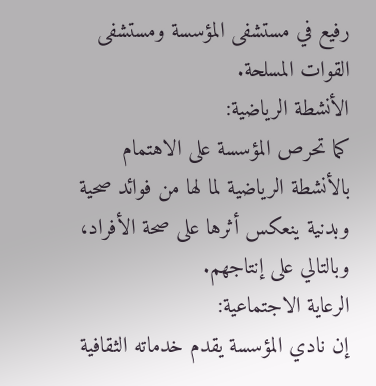رفيع في مستشفى المؤسسة ومستشفى القوات المسلحة.
الأنشطة الرياضية:
كما تحرص المؤسسة على الاهتمام بالأنشطة الرياضية لما لها من فوائد صحية وبدنية ينعكس أثرها على صحة الأفراد، وبالتالي على إنتاجهم.
الرعاية الاجتماعية:
إن نادي المؤسسة يقدم خدماته الثقافية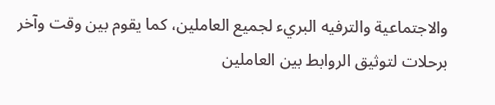والاجتماعية والترفيه البريء لجميع العاملين، كما يقوم بين وقت وآخر برحلات لتوثيق الروابط بين العاملين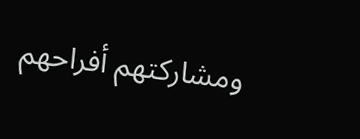ومشاركتهم أفراحهم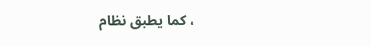، كما يطبق نظام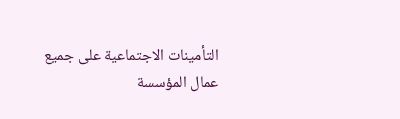التأمينات الاجتماعية على جميع عمال المؤسسة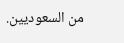من السعوديين.